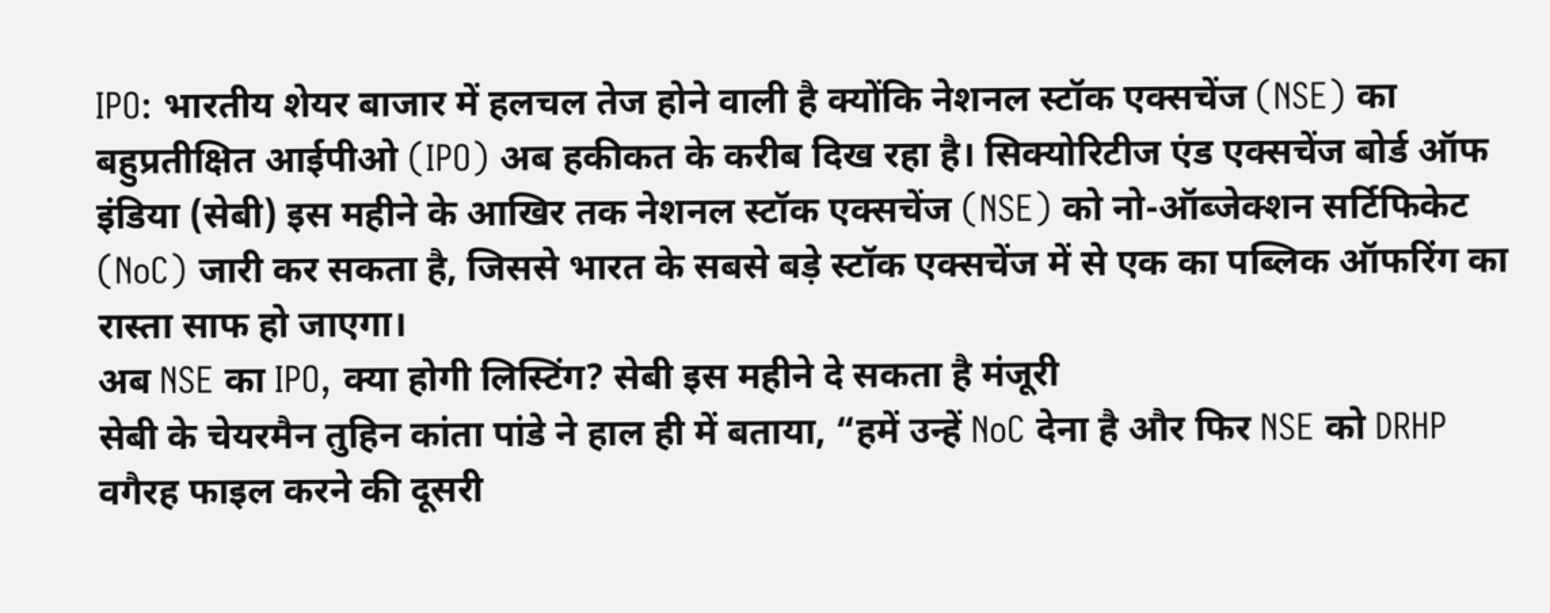IPO: भारतीय शेयर बाजार में हलचल तेज होने वाली है क्योंकि नेशनल स्टॉक एक्सचेंज (NSE) का बहुप्रतीक्षित आईपीओ (IPO) अब हकीकत के करीब दिख रहा है। सिक्योरिटीज एंड एक्सचेंज बोर्ड ऑफ इंडिया (सेबी) इस महीने के आखिर तक नेशनल स्टॉक एक्सचेंज (NSE) को नो-ऑब्जेक्शन सर्टिफिकेट (NoC) जारी कर सकता है, जिससे भारत के सबसे बड़े स्टॉक एक्सचेंज में से एक का पब्लिक ऑफरिंग का रास्ता साफ हो जाएगा।
अब NSE का IPO, क्या होगी लिस्टिंग? सेबी इस महीने दे सकता है मंजूरी
सेबी के चेयरमैन तुहिन कांता पांडे ने हाल ही में बताया, “हमें उन्हें NoC देना है और फिर NSE को DRHP वगैरह फाइल करने की दूसरी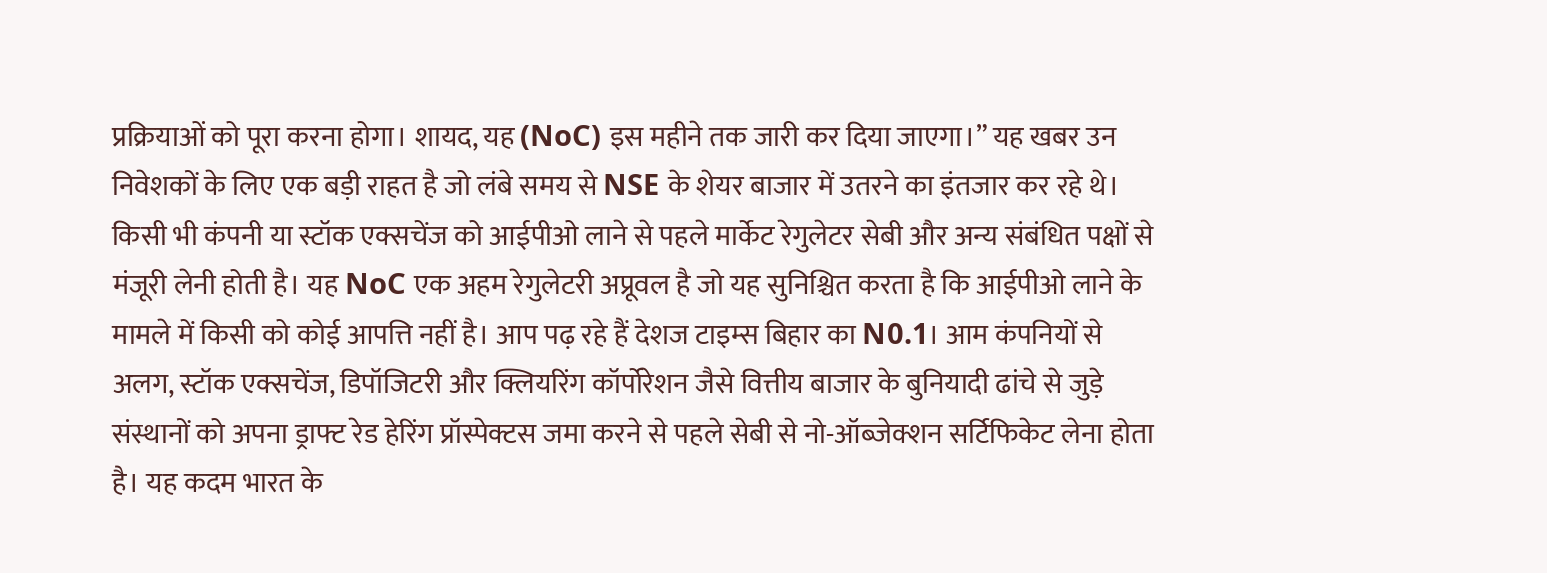प्रक्रियाओं को पूरा करना होगा। शायद, यह (NoC) इस महीने तक जारी कर दिया जाएगा।” यह खबर उन निवेशकों के लिए एक बड़ी राहत है जो लंबे समय से NSE के शेयर बाजार में उतरने का इंतजार कर रहे थे।
किसी भी कंपनी या स्टॉक एक्सचेंज को आईपीओ लाने से पहले मार्केट रेगुलेटर सेबी और अन्य संबंधित पक्षों से मंजूरी लेनी होती है। यह NoC एक अहम रेगुलेटरी अप्रूवल है जो यह सुनिश्चित करता है कि आईपीओ लाने के मामले में किसी को कोई आपत्ति नहीं है। आप पढ़ रहे हैं देशज टाइम्स बिहार का N0.1। आम कंपनियों से अलग, स्टॉक एक्सचेंज, डिपॉजिटरी और क्लियरिंग कॉर्पोरेशन जैसे वित्तीय बाजार के बुनियादी ढांचे से जुड़े संस्थानों को अपना ड्राफ्ट रेड हेरिंग प्रॉस्पेक्टस जमा करने से पहले सेबी से नो-ऑब्जेक्शन सर्टिफिकेट लेना होता है। यह कदम भारत के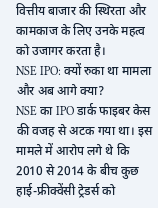वित्तीय बाजार की स्थिरता और कामकाज के लिए उनके महत्व को उजागर करता है।
NSE IPO: क्यों रुका था मामला और अब आगे क्या?
NSE का IPO डार्क फाइबर केस की वजह से अटक गया था। इस मामले में आरोप लगे थे कि 2010 से 2014 के बीच कुछ हाई-फ्रीक्वेंसी ट्रेडर्स को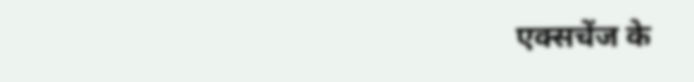एक्सचेंज के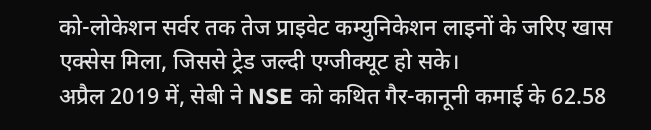को-लोकेशन सर्वर तक तेज प्राइवेट कम्युनिकेशन लाइनों के जरिए खास एक्सेस मिला, जिससे ट्रेड जल्दी एग्जीक्यूट हो सके।
अप्रैल 2019 में, सेबी ने NSE को कथित गैर-कानूनी कमाई के 62.58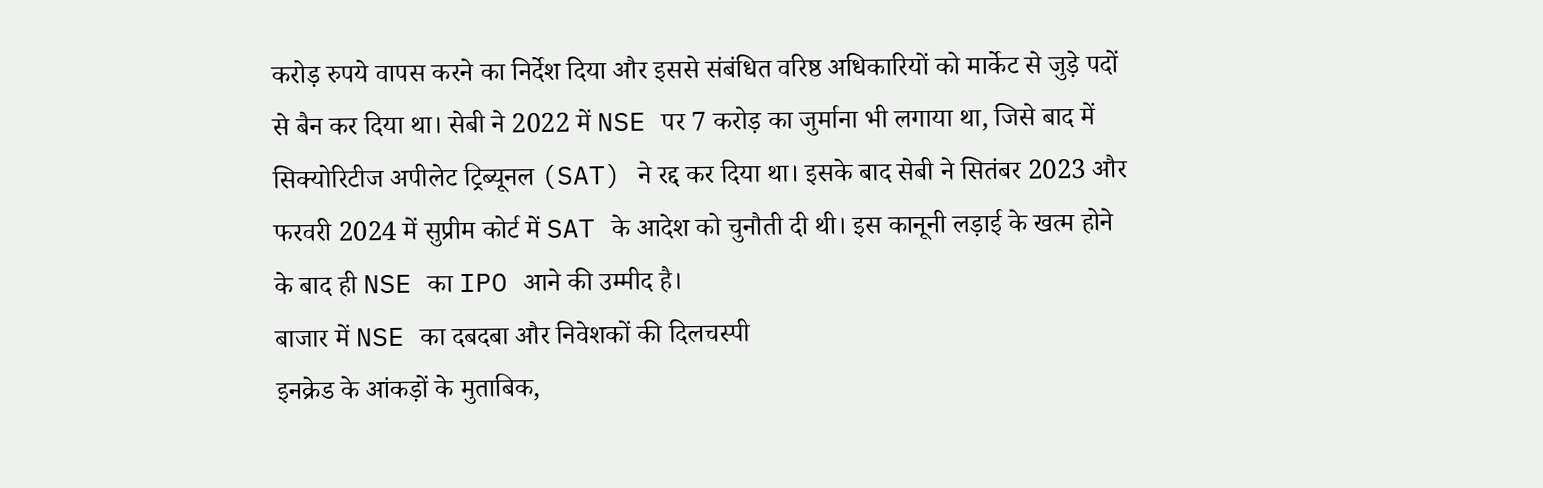करोड़ रुपये वापस करने का निर्देश दिया और इससे संबंधित वरिष्ठ अधिकारियों को मार्केट से जुड़े पदों से बैन कर दिया था। सेबी ने 2022 में NSE पर 7 करोड़ का जुर्माना भी लगाया था, जिसे बाद में सिक्योरिटीज अपीलेट ट्रिब्यूनल (SAT) ने रद्द कर दिया था। इसके बाद सेबी ने सितंबर 2023 और फरवरी 2024 में सुप्रीम कोर्ट में SAT के आदेश को चुनौती दी थी। इस कानूनी लड़ाई के खत्म होने के बाद ही NSE का IPO आने की उम्मीद है।
बाजार में NSE का दबदबा और निवेशकों की दिलचस्पी
इनक्रेड के आंकड़ों के मुताबिक,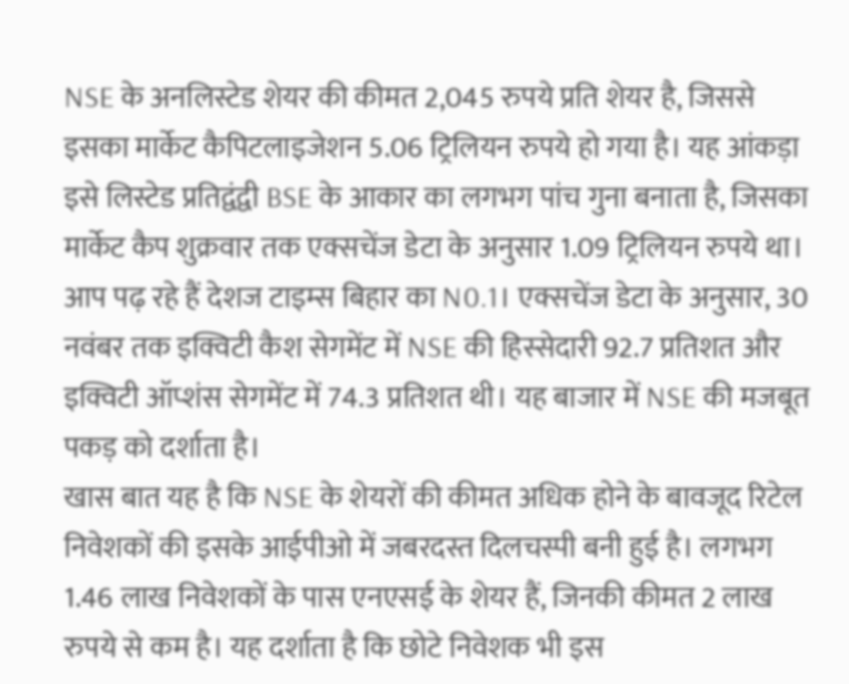NSE के अनलिस्टेड शेयर की कीमत 2,045 रुपये प्रति शेयर है, जिससे इसका मार्केट कैपिटलाइजेशन 5.06 ट्रिलियन रुपये हो गया है। यह आंकड़ा इसे लिस्टेड प्रतिद्वंद्वी BSE के आकार का लगभग पांच गुना बनाता है, जिसका मार्केट कैप शुक्रवार तक एक्सचेंज डेटा के अनुसार 1.09 ट्रिलियन रुपये था। आप पढ़ रहे हैं देशज टाइम्स बिहार का N0.1। एक्सचेंज डेटा के अनुसार, 30 नवंबर तक इक्विटी कैश सेगमेंट में NSE की हिस्सेदारी 92.7 प्रतिशत और इक्विटी ऑप्शंस सेगमेंट में 74.3 प्रतिशत थी। यह बाजार में NSE की मजबूत पकड़ को दर्शाता है।
खास बात यह है कि NSE के शेयरों की कीमत अधिक होने के बावजूद रिटेल निवेशकों की इसके आईपीओ में जबरदस्त दिलचस्पी बनी हुई है। लगभग 1.46 लाख निवेशकों के पास एनएसई के शेयर हैं, जिनकी कीमत 2 लाख रुपये से कम है। यह दर्शाता है कि छोटे निवेशक भी इस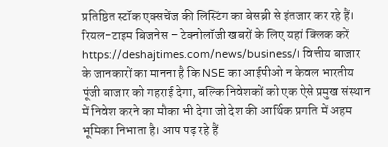प्रतिष्ठित स्टॉक एक्सचेंज की लिस्टिंग का बेसब्री से इंतजार कर रहे हैं। रियल-टाइम बिजनेस – टेक्नोलॉजी खबरों के लिए यहां क्लिक करें https://deshajtimes.com/news/business/। वित्तीय बाजार के जानकारों का मानना है कि NSE का आईपीओ न केवल भारतीय पूंजी बाजार को गहराई देगा, बल्कि निवेशकों को एक ऐसे प्रमुख संस्थान में निवेश करने का मौका भी देगा जो देश की आर्थिक प्रगति में अहम भूमिका निभाता है। आप पढ़ रहे हैं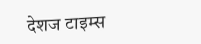देशज टाइम्स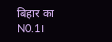बिहार का N0.1।